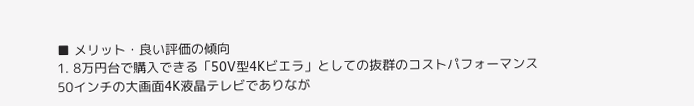■ メリット・良い評価の傾向
1. 8万円台で購入できる「50V型4Kビエラ」としての抜群のコストパフォーマンス
50インチの大画面4K液晶テレビでありなが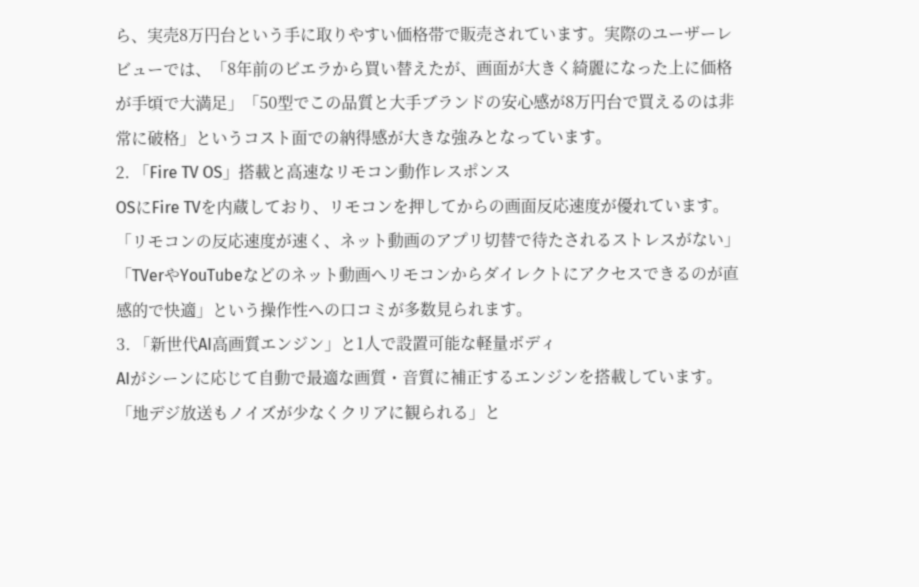ら、実売8万円台という手に取りやすい価格帯で販売されています。実際のユーザーレビューでは、「8年前のビエラから買い替えたが、画面が大きく綺麗になった上に価格が手頃で大満足」「50型でこの品質と大手ブランドの安心感が8万円台で買えるのは非常に破格」というコスト面での納得感が大きな強みとなっています。
2. 「Fire TV OS」搭載と高速なリモコン動作レスポンス
OSにFire TVを内蔵しており、リモコンを押してからの画面反応速度が優れています。「リモコンの反応速度が速く、ネット動画のアプリ切替で待たされるストレスがない」「TVerやYouTubeなどのネット動画へリモコンからダイレクトにアクセスできるのが直感的で快適」という操作性への口コミが多数見られます。
3. 「新世代AI高画質エンジン」と1人で設置可能な軽量ボディ
AIがシーンに応じて自動で最適な画質・音質に補正するエンジンを搭載しています。「地デジ放送もノイズが少なくクリアに観られる」と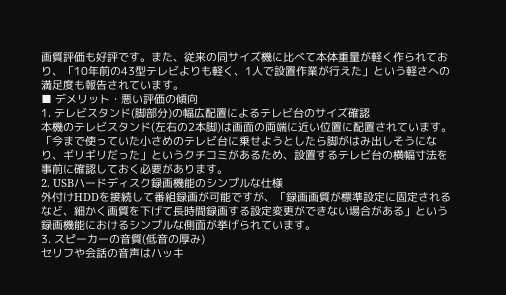画質評価も好評です。また、従来の同サイズ機に比べて本体重量が軽く作られており、「10年前の43型テレビよりも軽く、1人で設置作業が行えた」という軽さへの満足度も報告されています。
■ デメリット・悪い評価の傾向
1. テレビスタンド(脚部分)の幅広配置によるテレビ台のサイズ確認
本機のテレビスタンド(左右の2本脚)は画面の両端に近い位置に配置されています。「今まで使っていた小さめのテレビ台に乗せようとしたら脚がはみ出しそうになり、ギリギリだった」というクチコミがあるため、設置するテレビ台の横幅寸法を事前に確認しておく必要があります。
2. USBハードディスク録画機能のシンプルな仕様
外付けHDDを接続して番組録画が可能ですが、「録画画質が標準設定に固定されるなど、細かく画質を下げて長時間録画する設定変更ができない場合がある」という録画機能におけるシンプルな側面が挙げられています。
3. スピーカーの音質(低音の厚み)
セリフや会話の音声はハッキ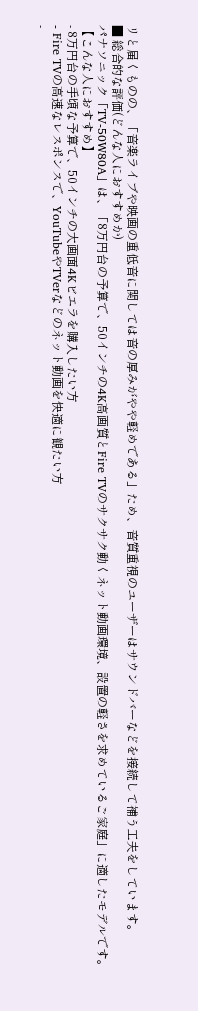リと届くものの、「音楽ライブや映画の重低音に関しては音の厚みがやや軽めである」ため、音質重視のユーザーはサウンドバーなどを接続して補う工夫をしています。
■ 総合的な評価(どんな人におすすめか)
パナソニック「TV-50W80A」は、「8万円台の予算で、50インチの4K高画質とFire TVのサクサク動くネット動画環境、設置の軽さを求めているご家庭」に適したモデルです。
【こんな人におすすめ】
- 8万円台の手頃な予算で、50インチの大画面4Kビエラを購入したい方
- Fire TVの高速なレスポンスで、YouTubeやTVerなどのネット動画を快適に観たい方
-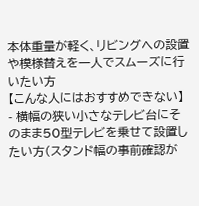本体重量が軽く、リビングへの設置や模様替えを一人でスムーズに行いたい方
【こんな人にはおすすめできない】
- 横幅の狭い小さなテレビ台にそのまま50型テレビを乗せて設置したい方(スタンド幅の事前確認が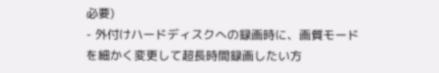必要)
- 外付けハードディスクへの録画時に、画質モードを細かく変更して超長時間録画したい方